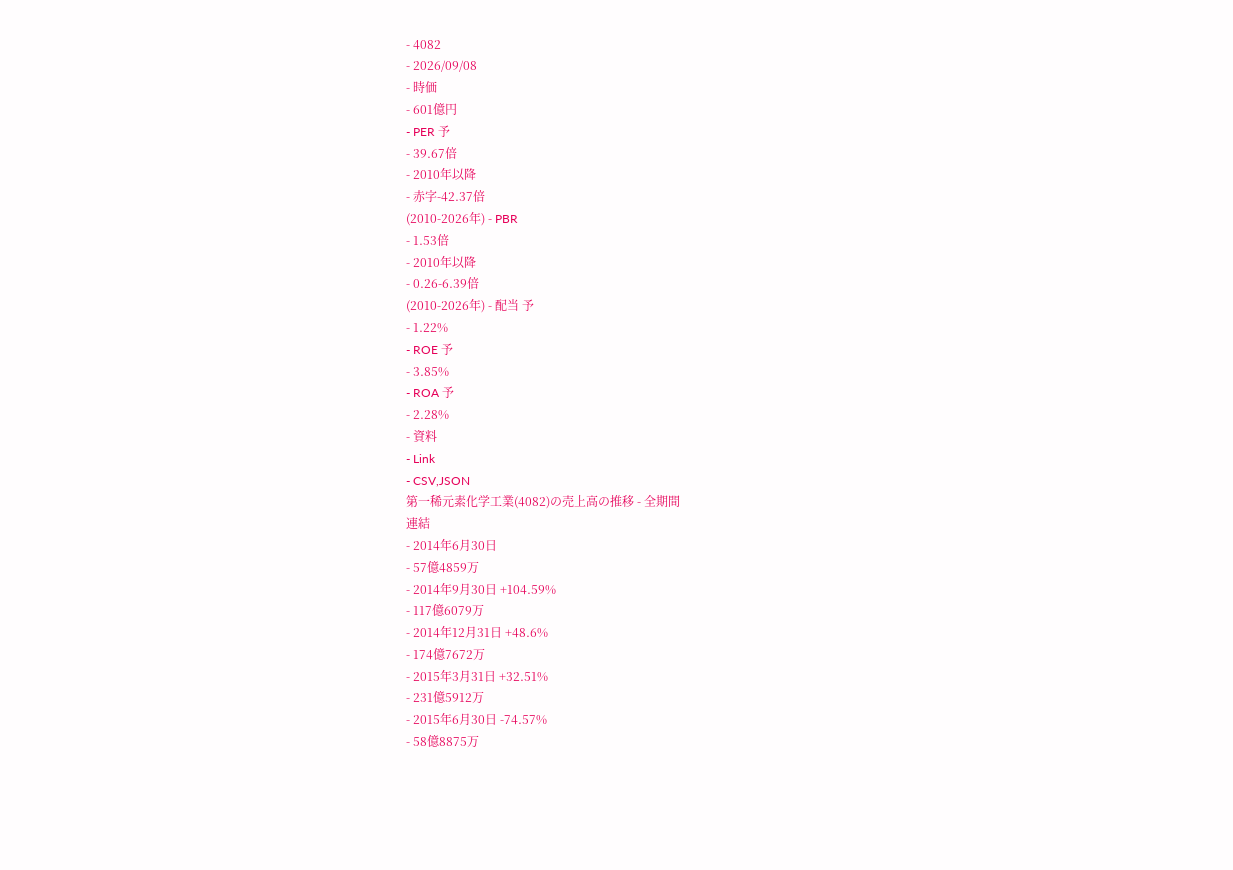- 4082
- 2026/09/08
- 時価
- 601億円
- PER 予
- 39.67倍
- 2010年以降
- 赤字-42.37倍
(2010-2026年) - PBR
- 1.53倍
- 2010年以降
- 0.26-6.39倍
(2010-2026年) - 配当 予
- 1.22%
- ROE 予
- 3.85%
- ROA 予
- 2.28%
- 資料
- Link
- CSV,JSON
第一稀元素化学工業(4082)の売上高の推移 - 全期間
連結
- 2014年6月30日
- 57億4859万
- 2014年9月30日 +104.59%
- 117億6079万
- 2014年12月31日 +48.6%
- 174億7672万
- 2015年3月31日 +32.51%
- 231億5912万
- 2015年6月30日 -74.57%
- 58億8875万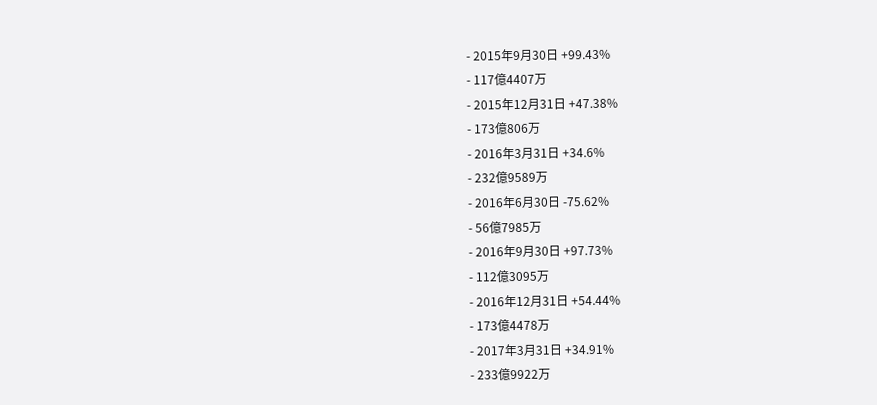- 2015年9月30日 +99.43%
- 117億4407万
- 2015年12月31日 +47.38%
- 173億806万
- 2016年3月31日 +34.6%
- 232億9589万
- 2016年6月30日 -75.62%
- 56億7985万
- 2016年9月30日 +97.73%
- 112億3095万
- 2016年12月31日 +54.44%
- 173億4478万
- 2017年3月31日 +34.91%
- 233億9922万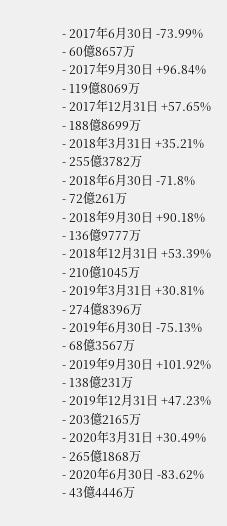- 2017年6月30日 -73.99%
- 60億8657万
- 2017年9月30日 +96.84%
- 119億8069万
- 2017年12月31日 +57.65%
- 188億8699万
- 2018年3月31日 +35.21%
- 255億3782万
- 2018年6月30日 -71.8%
- 72億261万
- 2018年9月30日 +90.18%
- 136億9777万
- 2018年12月31日 +53.39%
- 210億1045万
- 2019年3月31日 +30.81%
- 274億8396万
- 2019年6月30日 -75.13%
- 68億3567万
- 2019年9月30日 +101.92%
- 138億231万
- 2019年12月31日 +47.23%
- 203億2165万
- 2020年3月31日 +30.49%
- 265億1868万
- 2020年6月30日 -83.62%
- 43億4446万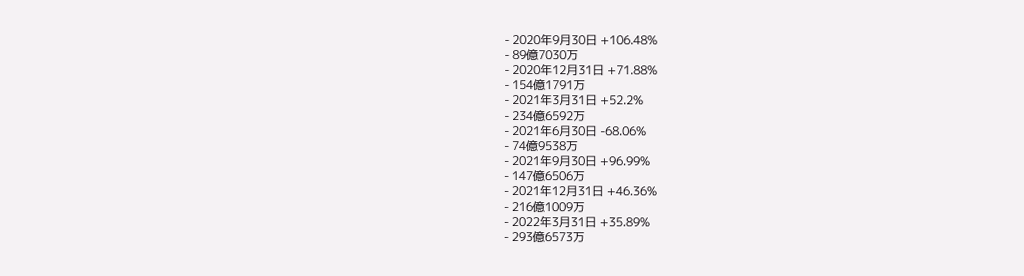- 2020年9月30日 +106.48%
- 89億7030万
- 2020年12月31日 +71.88%
- 154億1791万
- 2021年3月31日 +52.2%
- 234億6592万
- 2021年6月30日 -68.06%
- 74億9538万
- 2021年9月30日 +96.99%
- 147億6506万
- 2021年12月31日 +46.36%
- 216億1009万
- 2022年3月31日 +35.89%
- 293億6573万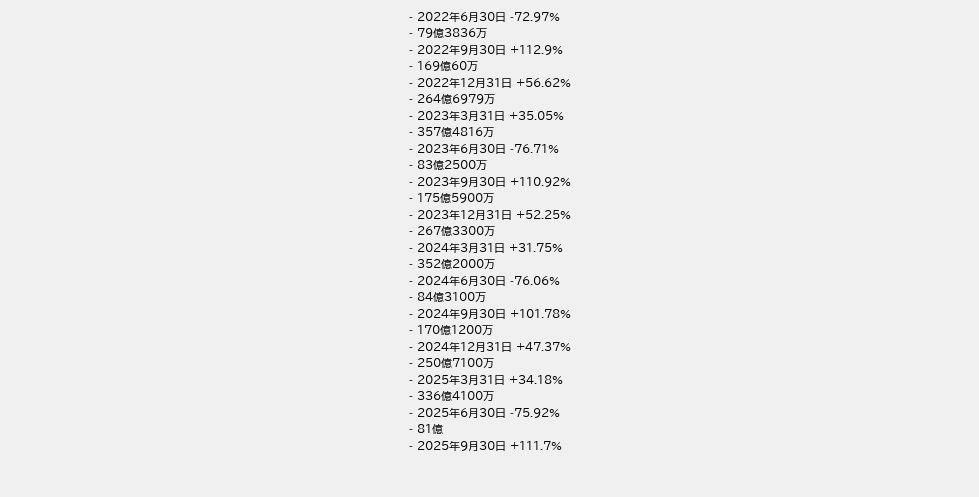- 2022年6月30日 -72.97%
- 79億3836万
- 2022年9月30日 +112.9%
- 169億60万
- 2022年12月31日 +56.62%
- 264億6979万
- 2023年3月31日 +35.05%
- 357億4816万
- 2023年6月30日 -76.71%
- 83億2500万
- 2023年9月30日 +110.92%
- 175億5900万
- 2023年12月31日 +52.25%
- 267億3300万
- 2024年3月31日 +31.75%
- 352億2000万
- 2024年6月30日 -76.06%
- 84億3100万
- 2024年9月30日 +101.78%
- 170億1200万
- 2024年12月31日 +47.37%
- 250億7100万
- 2025年3月31日 +34.18%
- 336億4100万
- 2025年6月30日 -75.92%
- 81億
- 2025年9月30日 +111.7%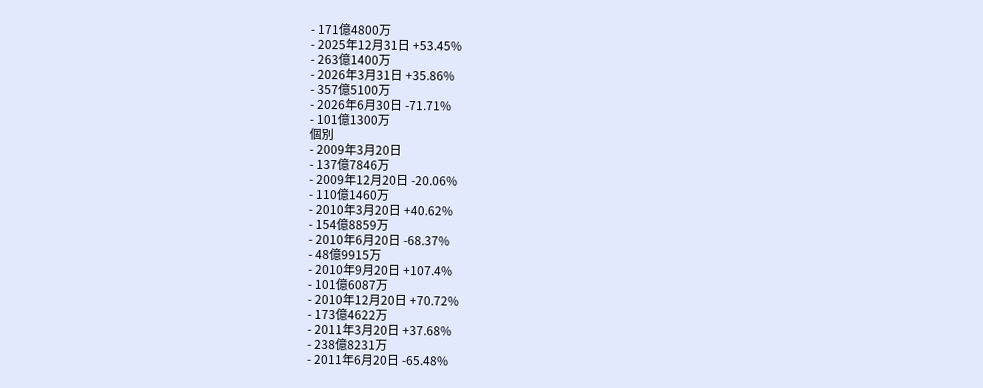- 171億4800万
- 2025年12月31日 +53.45%
- 263億1400万
- 2026年3月31日 +35.86%
- 357億5100万
- 2026年6月30日 -71.71%
- 101億1300万
個別
- 2009年3月20日
- 137億7846万
- 2009年12月20日 -20.06%
- 110億1460万
- 2010年3月20日 +40.62%
- 154億8859万
- 2010年6月20日 -68.37%
- 48億9915万
- 2010年9月20日 +107.4%
- 101億6087万
- 2010年12月20日 +70.72%
- 173億4622万
- 2011年3月20日 +37.68%
- 238億8231万
- 2011年6月20日 -65.48%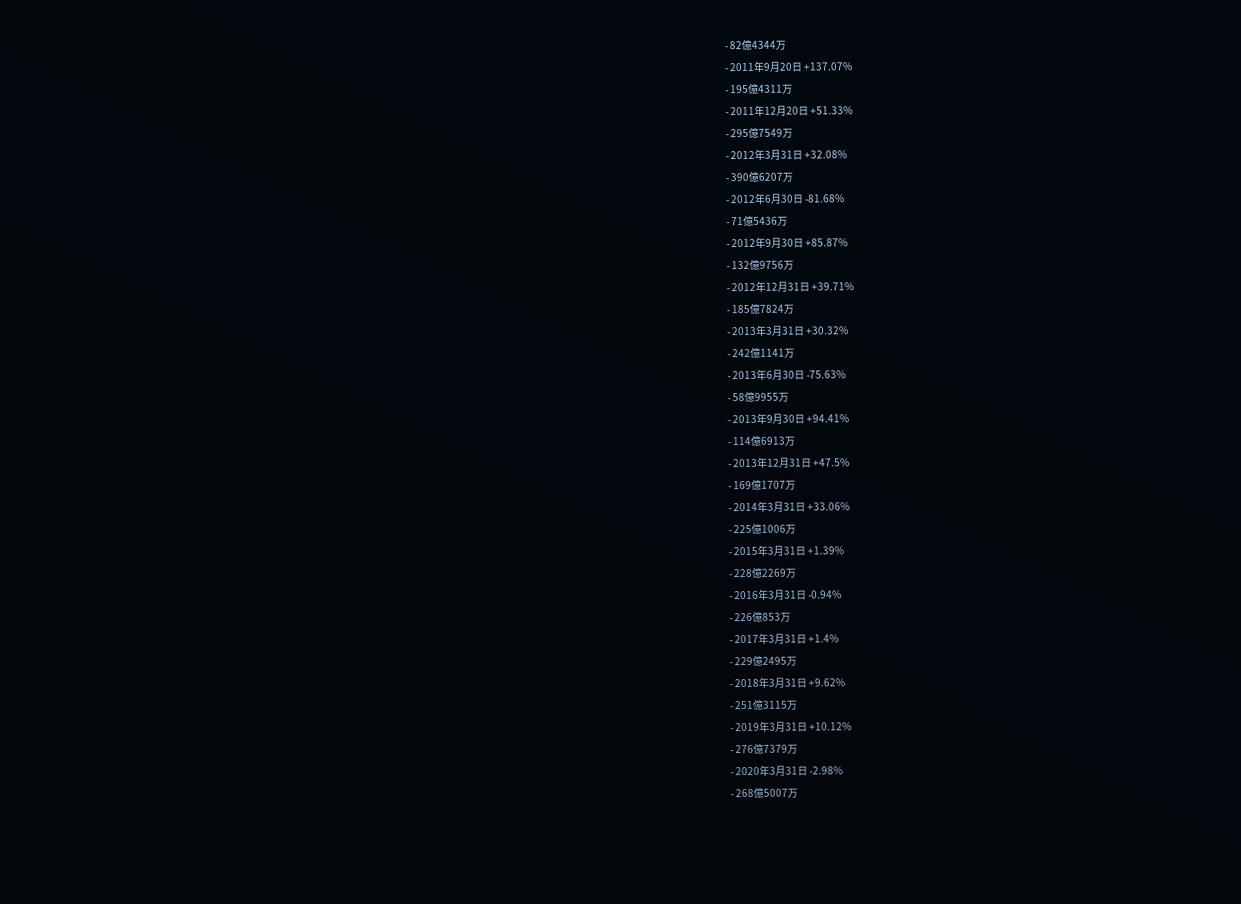- 82億4344万
- 2011年9月20日 +137.07%
- 195億4311万
- 2011年12月20日 +51.33%
- 295億7549万
- 2012年3月31日 +32.08%
- 390億6207万
- 2012年6月30日 -81.68%
- 71億5436万
- 2012年9月30日 +85.87%
- 132億9756万
- 2012年12月31日 +39.71%
- 185億7824万
- 2013年3月31日 +30.32%
- 242億1141万
- 2013年6月30日 -75.63%
- 58億9955万
- 2013年9月30日 +94.41%
- 114億6913万
- 2013年12月31日 +47.5%
- 169億1707万
- 2014年3月31日 +33.06%
- 225億1006万
- 2015年3月31日 +1.39%
- 228億2269万
- 2016年3月31日 -0.94%
- 226億853万
- 2017年3月31日 +1.4%
- 229億2495万
- 2018年3月31日 +9.62%
- 251億3115万
- 2019年3月31日 +10.12%
- 276億7379万
- 2020年3月31日 -2.98%
- 268億5007万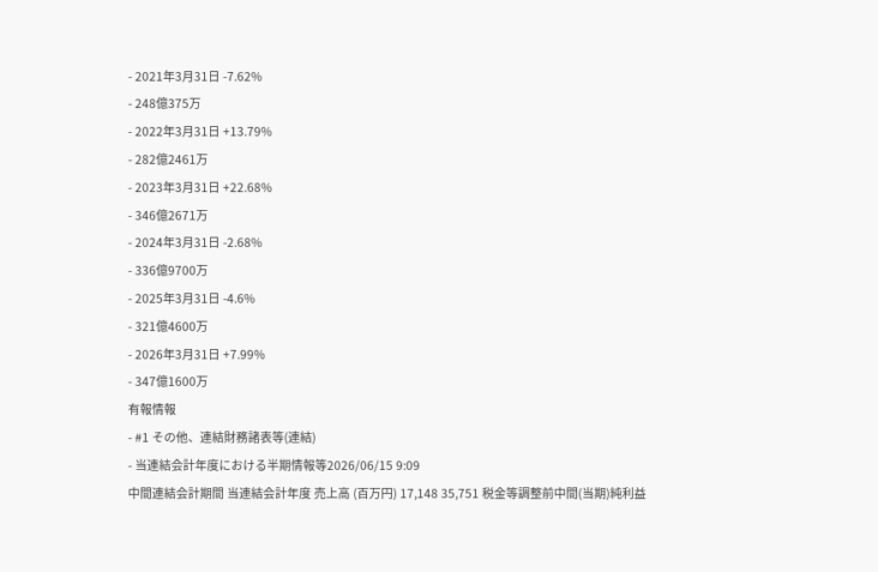- 2021年3月31日 -7.62%
- 248億375万
- 2022年3月31日 +13.79%
- 282億2461万
- 2023年3月31日 +22.68%
- 346億2671万
- 2024年3月31日 -2.68%
- 336億9700万
- 2025年3月31日 -4.6%
- 321億4600万
- 2026年3月31日 +7.99%
- 347億1600万
有報情報
- #1 その他、連結財務諸表等(連結)
- 当連結会計年度における半期情報等2026/06/15 9:09
中間連結会計期間 当連結会計年度 売上高 (百万円) 17,148 35,751 税金等調整前中間(当期)純利益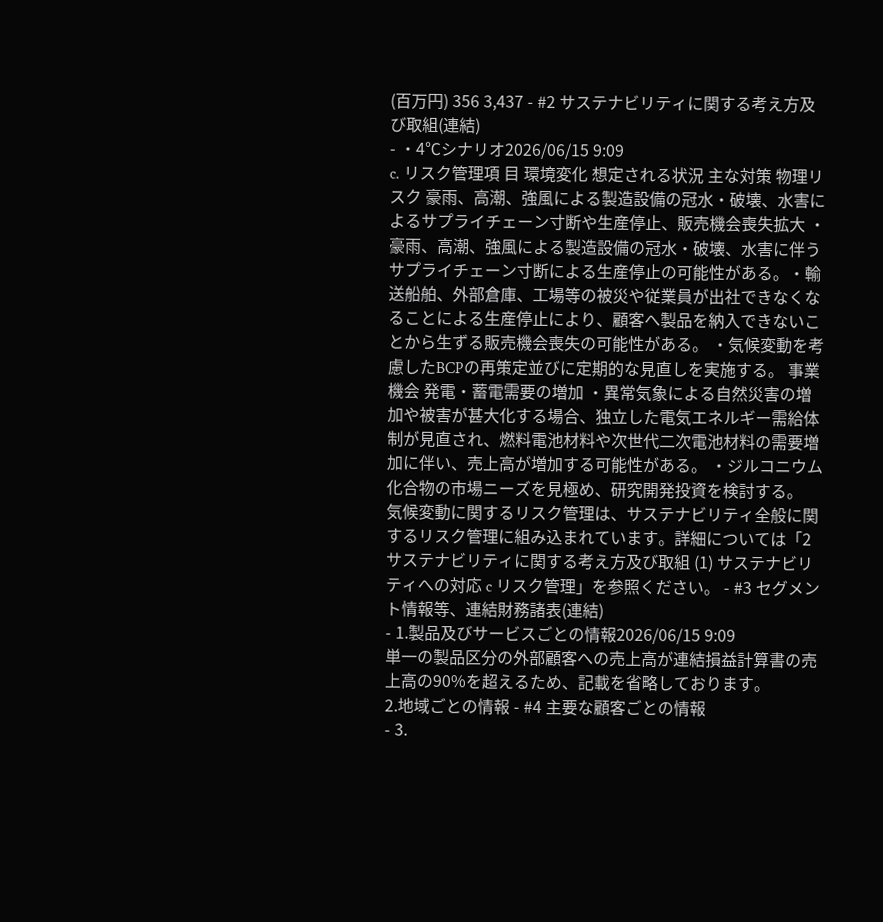(百万円) 356 3,437 - #2 サステナビリティに関する考え方及び取組(連結)
- ・4℃シナリオ2026/06/15 9:09
c. リスク管理項 目 環境変化 想定される状況 主な対策 物理リスク 豪雨、高潮、強風による製造設備の冠水・破壊、水害によるサプライチェーン寸断や生産停止、販売機会喪失拡大 ・豪雨、高潮、強風による製造設備の冠水・破壊、水害に伴うサプライチェーン寸断による生産停止の可能性がある。・輸送船舶、外部倉庫、工場等の被災や従業員が出社できなくなることによる生産停止により、顧客へ製品を納入できないことから生ずる販売機会喪失の可能性がある。 ・気候変動を考慮したBCPの再策定並びに定期的な見直しを実施する。 事業機会 発電・蓄電需要の増加 ・異常気象による自然災害の増加や被害が甚大化する場合、独立した電気エネルギー需給体制が見直され、燃料電池材料や次世代二次電池材料の需要増加に伴い、売上高が増加する可能性がある。 ・ジルコニウム化合物の市場ニーズを見極め、研究開発投資を検討する。
気候変動に関するリスク管理は、サステナビリティ全般に関するリスク管理に組み込まれています。詳細については「2 サステナビリティに関する考え方及び取組 (1) サステナビリティへの対応 c リスク管理」を参照ください。 - #3 セグメント情報等、連結財務諸表(連結)
- 1.製品及びサービスごとの情報2026/06/15 9:09
単一の製品区分の外部顧客への売上高が連結損益計算書の売上高の90%を超えるため、記載を省略しております。
2.地域ごとの情報 - #4 主要な顧客ごとの情報
- 3.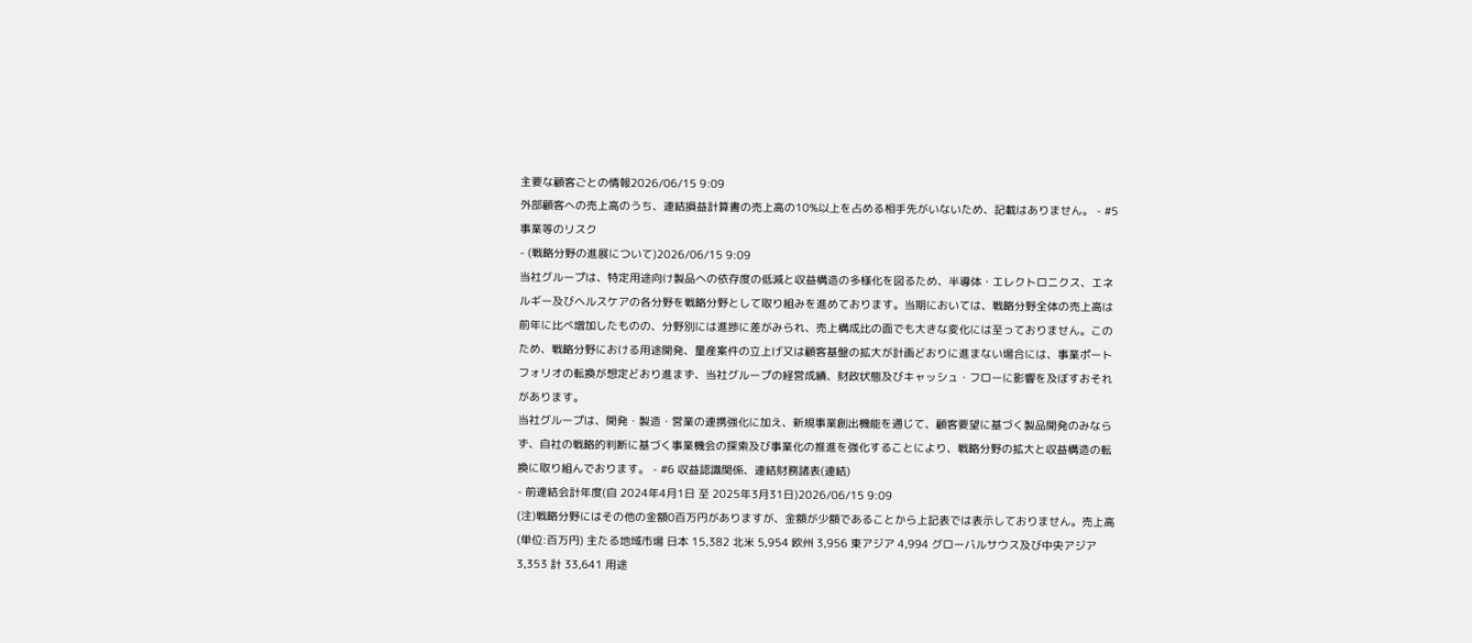主要な顧客ごとの情報2026/06/15 9:09
外部顧客への売上高のうち、連結損益計算書の売上高の10%以上を占める相手先がいないため、記載はありません。 - #5 事業等のリスク
- (戦略分野の進展について)2026/06/15 9:09
当社グループは、特定用途向け製品への依存度の低減と収益構造の多様化を図るため、半導体・エレクトロニクス、エネルギー及びヘルスケアの各分野を戦略分野として取り組みを進めております。当期においては、戦略分野全体の売上高は前年に比べ増加したものの、分野別には進捗に差がみられ、売上構成比の面でも大きな変化には至っておりません。このため、戦略分野における用途開発、量産案件の立上げ又は顧客基盤の拡大が計画どおりに進まない場合には、事業ポートフォリオの転換が想定どおり進まず、当社グループの経営成績、財政状態及びキャッシュ・フローに影響を及ぼすおそれがあります。
当社グループは、開発・製造・営業の連携強化に加え、新規事業創出機能を通じて、顧客要望に基づく製品開発のみならず、自社の戦略的判断に基づく事業機会の探索及び事業化の推進を強化することにより、戦略分野の拡大と収益構造の転換に取り組んでおります。 - #6 収益認識関係、連結財務諸表(連結)
- 前連結会計年度(自 2024年4月1日 至 2025年3月31日)2026/06/15 9:09
(注)戦略分野にはその他の金額0百万円がありますが、金額が少額であることから上記表では表示しておりません。売上高(単位:百万円) 主たる地域市場 日本 15,382 北米 5,954 欧州 3,956 東アジア 4,994 グローバルサウス及び中央アジア 3,353 計 33,641 用途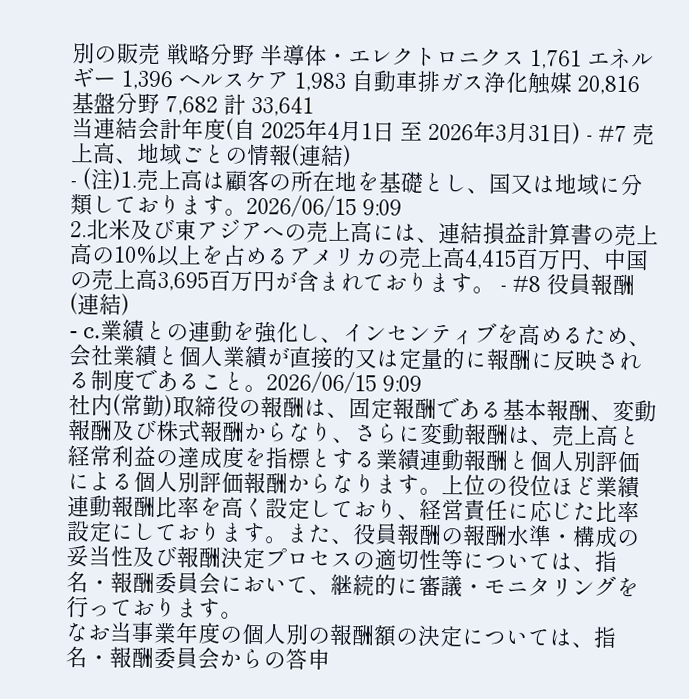別の販売 戦略分野 半導体・エレクトロニクス 1,761 エネルギー 1,396 ヘルスケア 1,983 自動車排ガス浄化触媒 20,816 基盤分野 7,682 計 33,641
当連結会計年度(自 2025年4月1日 至 2026年3月31日) - #7 売上高、地域ごとの情報(連結)
- (注)1.売上高は顧客の所在地を基礎とし、国又は地域に分類しております。2026/06/15 9:09
2.北米及び東アジアへの売上高には、連結損益計算書の売上高の10%以上を占めるアメリカの売上高4,415百万円、中国の売上高3,695百万円が含まれております。 - #8 役員報酬(連結)
- c.業績との連動を強化し、インセンティブを高めるため、会社業績と個人業績が直接的又は定量的に報酬に反映される制度であること。2026/06/15 9:09
社内(常勤)取締役の報酬は、固定報酬である基本報酬、変動報酬及び株式報酬からなり、さらに変動報酬は、売上高と経常利益の達成度を指標とする業績連動報酬と個人別評価による個人別評価報酬からなります。上位の役位ほど業績連動報酬比率を高く設定しており、経営責任に応じた比率設定にしております。また、役員報酬の報酬水準・構成の妥当性及び報酬決定プロセスの適切性等については、指名・報酬委員会において、継続的に審議・モニタリングを行っております。
なお当事業年度の個人別の報酬額の決定については、指名・報酬委員会からの答申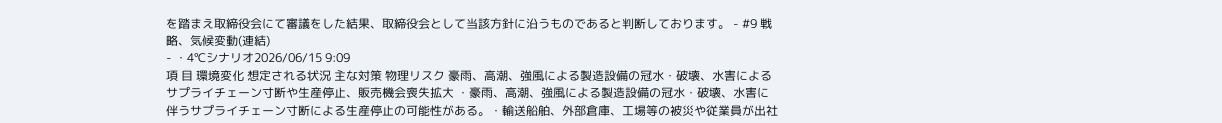を踏まえ取締役会にて審議をした結果、取締役会として当該方針に沿うものであると判断しております。 - #9 戦略、気候変動(連結)
- ・4℃シナリオ2026/06/15 9:09
項 目 環境変化 想定される状況 主な対策 物理リスク 豪雨、高潮、強風による製造設備の冠水・破壊、水害によるサプライチェーン寸断や生産停止、販売機会喪失拡大 ・豪雨、高潮、強風による製造設備の冠水・破壊、水害に伴うサプライチェーン寸断による生産停止の可能性がある。・輸送船舶、外部倉庫、工場等の被災や従業員が出社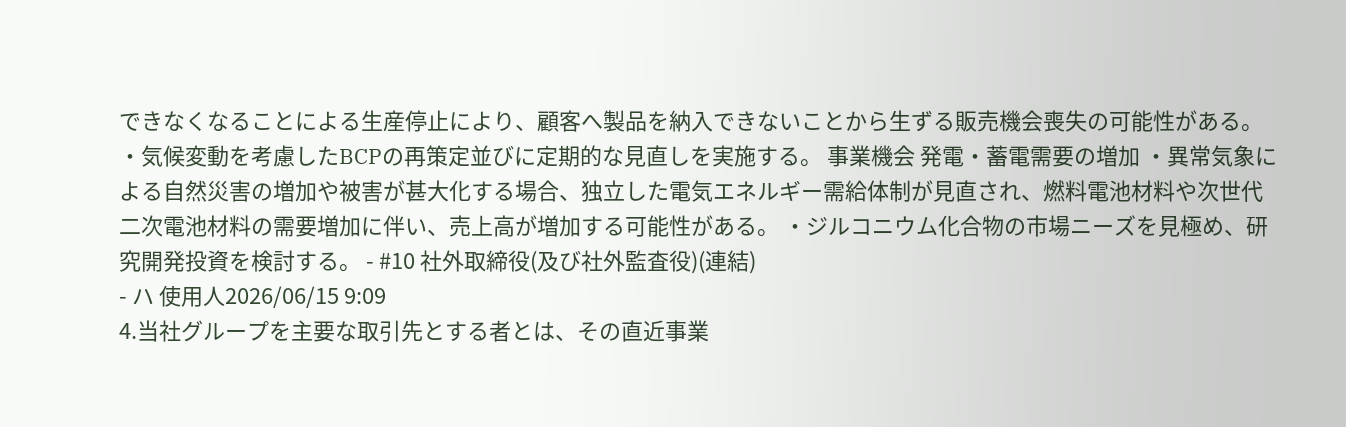できなくなることによる生産停止により、顧客へ製品を納入できないことから生ずる販売機会喪失の可能性がある。 ・気候変動を考慮したBCPの再策定並びに定期的な見直しを実施する。 事業機会 発電・蓄電需要の増加 ・異常気象による自然災害の増加や被害が甚大化する場合、独立した電気エネルギー需給体制が見直され、燃料電池材料や次世代二次電池材料の需要増加に伴い、売上高が増加する可能性がある。 ・ジルコニウム化合物の市場ニーズを見極め、研究開発投資を検討する。 - #10 社外取締役(及び社外監査役)(連結)
- ハ 使用人2026/06/15 9:09
4.当社グループを主要な取引先とする者とは、その直近事業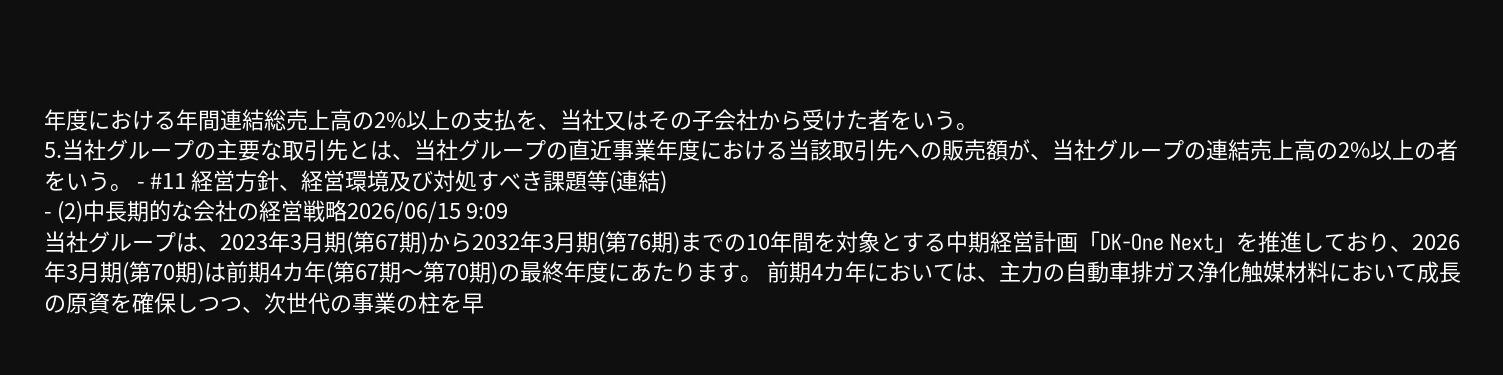年度における年間連結総売上高の2%以上の支払を、当社又はその子会社から受けた者をいう。
5.当社グループの主要な取引先とは、当社グループの直近事業年度における当該取引先への販売額が、当社グループの連結売上高の2%以上の者をいう。 - #11 経営方針、経営環境及び対処すべき課題等(連結)
- (2)中長期的な会社の経営戦略2026/06/15 9:09
当社グループは、2023年3月期(第67期)から2032年3月期(第76期)までの10年間を対象とする中期経営計画「DK-One Next」を推進しており、2026年3月期(第70期)は前期4カ年(第67期〜第70期)の最終年度にあたります。 前期4カ年においては、主力の自動車排ガス浄化触媒材料において成長の原資を確保しつつ、次世代の事業の柱を早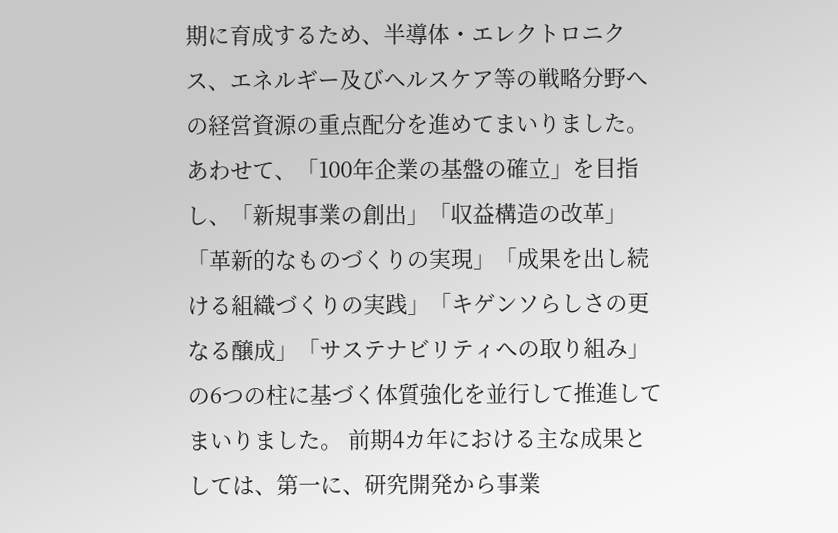期に育成するため、半導体・エレクトロニクス、エネルギー及びヘルスケア等の戦略分野への経営資源の重点配分を進めてまいりました。あわせて、「100年企業の基盤の確立」を目指し、「新規事業の創出」「収益構造の改革」「革新的なものづくりの実現」「成果を出し続ける組織づくりの実践」「キゲンソらしさの更なる醸成」「サステナビリティへの取り組み」の6つの柱に基づく体質強化を並行して推進してまいりました。 前期4カ年における主な成果としては、第一に、研究開発から事業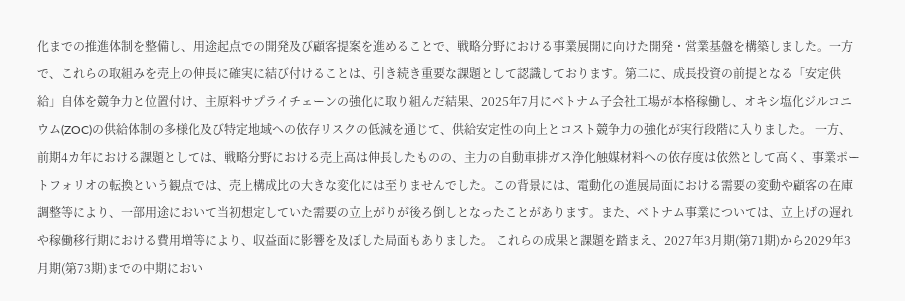化までの推進体制を整備し、用途起点での開発及び顧客提案を進めることで、戦略分野における事業展開に向けた開発・営業基盤を構築しました。一方で、これらの取組みを売上の伸長に確実に結び付けることは、引き続き重要な課題として認識しております。第二に、成長投資の前提となる「安定供給」自体を競争力と位置付け、主原料サプライチェーンの強化に取り組んだ結果、2025年7月にベトナム子会社工場が本格稼働し、オキシ塩化ジルコニウム(ZOC)の供給体制の多様化及び特定地域への依存リスクの低減を通じて、供給安定性の向上とコスト競争力の強化が実行段階に入りました。 一方、前期4カ年における課題としては、戦略分野における売上高は伸長したものの、主力の自動車排ガス浄化触媒材料への依存度は依然として高く、事業ポートフォリオの転換という観点では、売上構成比の大きな変化には至りませんでした。この背景には、電動化の進展局面における需要の変動や顧客の在庫調整等により、一部用途において当初想定していた需要の立上がりが後ろ倒しとなったことがあります。また、ベトナム事業については、立上げの遅れや稼働移行期における費用増等により、収益面に影響を及ぼした局面もありました。 これらの成果と課題を踏まえ、2027年3月期(第71期)から2029年3月期(第73期)までの中期におい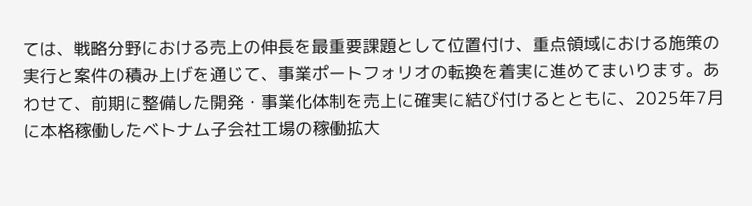ては、戦略分野における売上の伸長を最重要課題として位置付け、重点領域における施策の実行と案件の積み上げを通じて、事業ポートフォリオの転換を着実に進めてまいります。あわせて、前期に整備した開発・事業化体制を売上に確実に結び付けるとともに、2025年7月に本格稼働したベトナム子会社工場の稼働拡大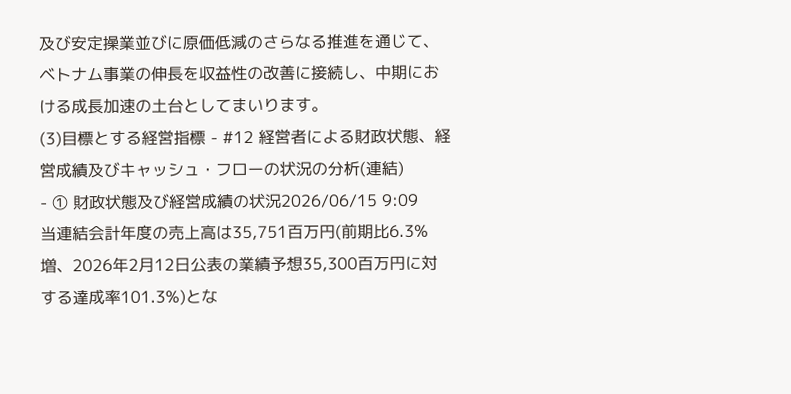及び安定操業並びに原価低減のさらなる推進を通じて、ベトナム事業の伸長を収益性の改善に接続し、中期における成長加速の土台としてまいります。
(3)目標とする経営指標 - #12 経営者による財政状態、経営成績及びキャッシュ・フローの状況の分析(連結)
- ① 財政状態及び経営成績の状況2026/06/15 9:09
当連結会計年度の売上高は35,751百万円(前期比6.3%増、2026年2月12日公表の業績予想35,300百万円に対する達成率101.3%)とな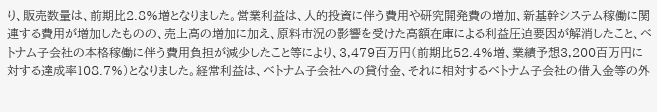り、販売数量は、前期比2.8%増となりました。営業利益は、人的投資に伴う費用や研究開発費の増加、新基幹システム稼働に関連する費用が増加したものの、売上高の増加に加え、原料市況の影響を受けた高額在庫による利益圧迫要因が解消したこと、ベトナム子会社の本格稼働に伴う費用負担が減少したこと等により、3,479百万円(前期比52.4%増、業績予想3,200百万円に対する達成率108.7%)となりました。経常利益は、ベトナム子会社への貸付金、それに相対するベトナム子会社の借入金等の外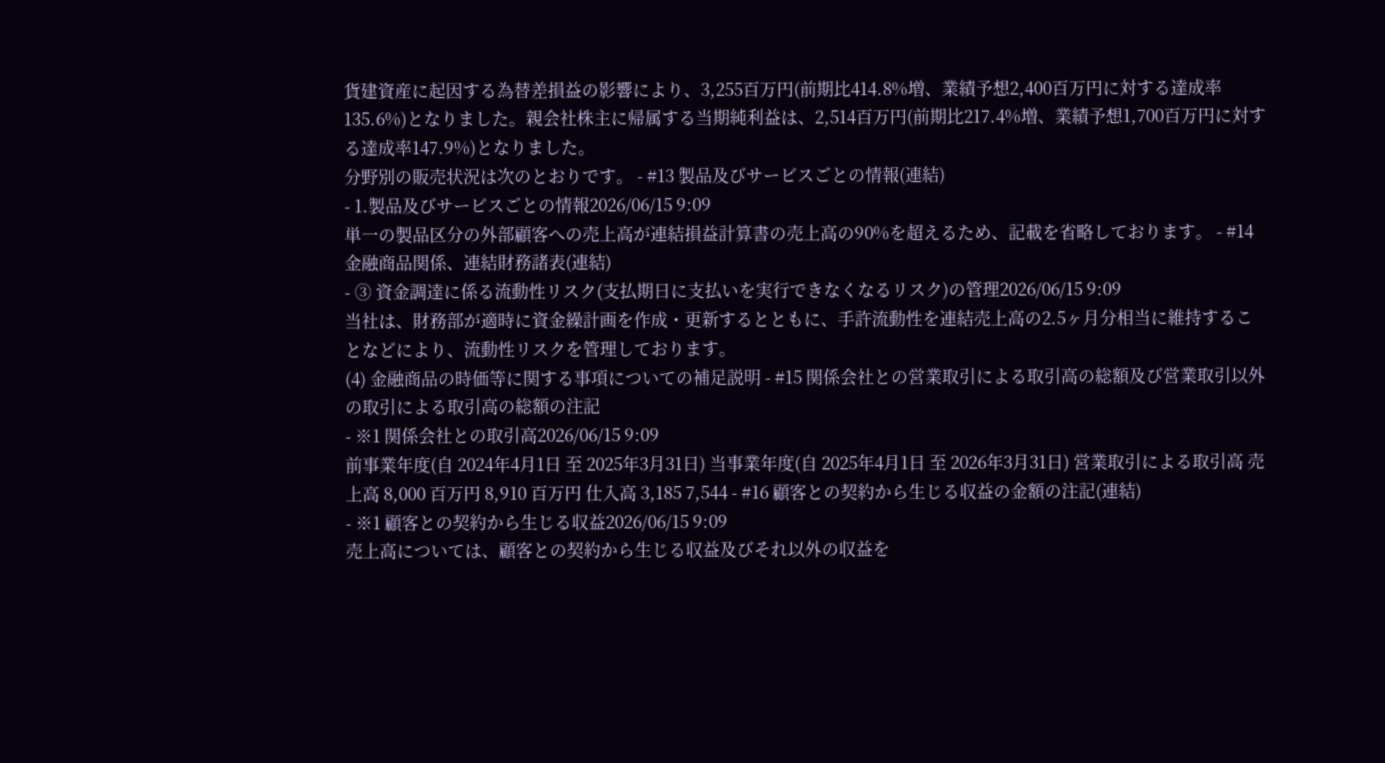貨建資産に起因する為替差損益の影響により、3,255百万円(前期比414.8%増、業績予想2,400百万円に対する達成率135.6%)となりました。親会社株主に帰属する当期純利益は、2,514百万円(前期比217.4%増、業績予想1,700百万円に対する達成率147.9%)となりました。
分野別の販売状況は次のとおりです。 - #13 製品及びサービスごとの情報(連結)
- 1.製品及びサービスごとの情報2026/06/15 9:09
単一の製品区分の外部顧客への売上高が連結損益計算書の売上高の90%を超えるため、記載を省略しております。 - #14 金融商品関係、連結財務諸表(連結)
- ③ 資金調達に係る流動性リスク(支払期日に支払いを実行できなくなるリスク)の管理2026/06/15 9:09
当社は、財務部が適時に資金繰計画を作成・更新するとともに、手許流動性を連結売上高の2.5ヶ月分相当に維持することなどにより、流動性リスクを管理しております。
(4) 金融商品の時価等に関する事項についての補足説明 - #15 関係会社との営業取引による取引高の総額及び営業取引以外の取引による取引高の総額の注記
- ※1 関係会社との取引高2026/06/15 9:09
前事業年度(自 2024年4月1日 至 2025年3月31日) 当事業年度(自 2025年4月1日 至 2026年3月31日) 営業取引による取引高 売上高 8,000 百万円 8,910 百万円 仕入高 3,185 7,544 - #16 顧客との契約から生じる収益の金額の注記(連結)
- ※1 顧客との契約から生じる収益2026/06/15 9:09
売上高については、顧客との契約から生じる収益及びそれ以外の収益を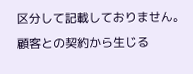区分して記載しておりません。顧客との契約から生じる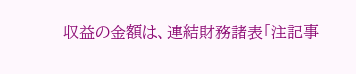収益の金額は、連結財務諸表「注記事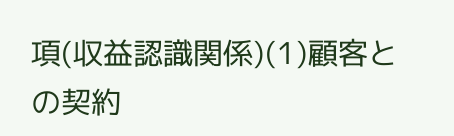項(収益認識関係)(1)顧客との契約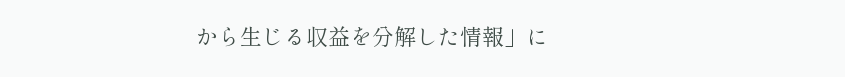から生じる収益を分解した情報」に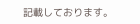記載しております。